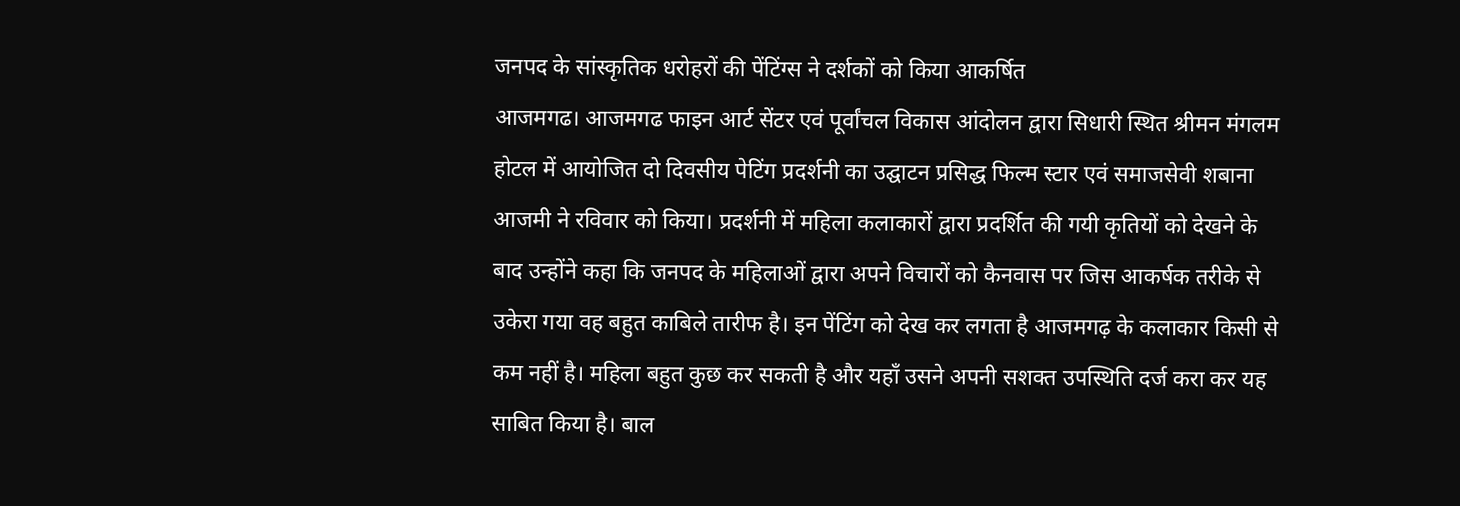जनपद के सांस्कृतिक धरोहरों की पेंटिंग्स ने दर्शकों को किया आकर्षित
आजमगढ। आजमगढ फाइन आर्ट सेंटर एवं पूर्वांचल विकास आंदोलन द्वारा सिधारी स्थित श्रीमन मंगलम होटल में आयोजित दो दिवसीय पेटिंग प्रदर्शनी का उद्घाटन प्रसिद्ध फिल्म स्टार एवं समाजसेवी शबाना आजमी ने रविवार को किया। प्रदर्शनी में महिला कलाकारों द्वारा प्रदर्शित की गयी कृतियों को देखने के बाद उन्होंने कहा कि जनपद के महिलाओं द्वारा अपने विचारों को कैनवास पर जिस आकर्षक तरीके से उकेरा गया वह बहुत काबिले तारीफ है। इन पेंटिंग को देख कर लगता है आजमगढ़ के कलाकार किसी से कम नहीं है। महिला बहुत कुछ कर सकती है और यहाँ उसने अपनी सशक्त उपस्थिति दर्ज करा कर यह साबित किया है। बाल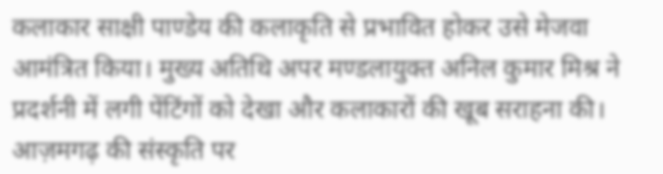कलाकार साक्षी पाण्डेय की कलाकृति से प्रभावित होकर उसे मेजवा आमंत्रित किया। मुख्य अतिथि अपर मण्डलायुक्त अनिल कुमार मिश्र ने प्रदर्शनी में लगी पेंटिंगों को देखा और कलाकारों की खूब सराहना की। आज़मगढ़ की संस्कृति पर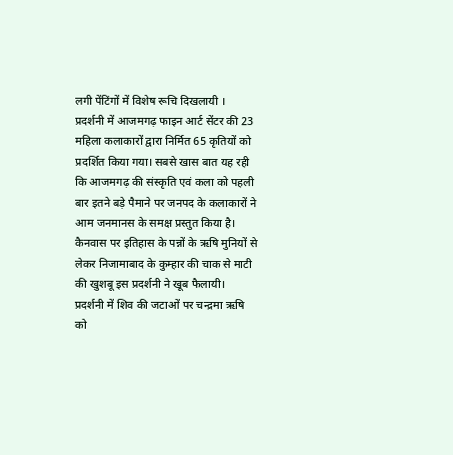लगी पेंटिंगों में विशेष रूचि दिखलायी ।
प्रदर्शनी में आजमगढ़ फाइन आर्ट सेंटर की 23 महिला कलाकारों द्वारा निर्मित 65 कृतियों को प्रदर्शित किया गया। सबसे खास बात यह रही कि आजमगढ़ की संस्कृति एवं कला को पहली बार इतने बड़े पैमाने पर जनपद के कलाकारों ने आम जनमानस के समक्ष प्रस्तुत किया है। कैनवास पर इतिहास के पन्नों के ऋषि मुनियों से लेकर निजामाबाद के कुम्हार की चाक से माटी की खुशबू इस प्रदर्शनी ने खूब फैलायी।
प्रदर्शनी में शिव की जटाओं पर चन्द्रमा ऋषि को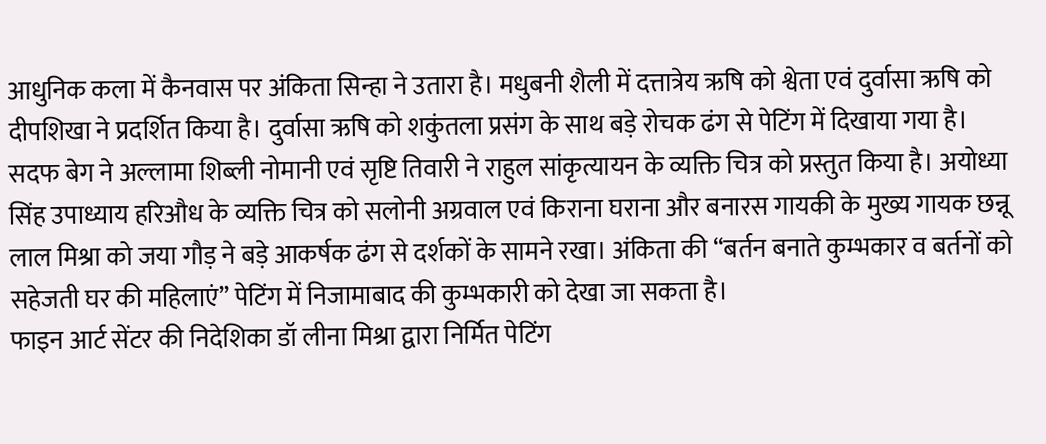आधुनिक कला में कैनवास पर अंकिता सिन्हा ने उतारा है। मधुबनी शैली में दत्तात्रेय ऋषि को श्वेता एवं दुर्वासा ऋषि को दीपशिखा ने प्रदर्शित किया है। दुर्वासा ऋषि को शकुंतला प्रसंग के साथ बड़े रोचक ढंग से पेटिंग में दिखाया गया है। सदफ बेग ने अल्लामा शिब्ली नोमानी एवं सृष्टि तिवारी ने राहुल सांकृत्यायन के व्यक्ति चित्र को प्रस्तुत किया है। अयोध्या सिंह उपाध्याय हरिऔध के व्यक्ति चित्र को सलोनी अग्रवाल एवं किराना घराना और बनारस गायकी के मुख्य गायक छन्नू लाल मिश्रा को जया गौड़ ने बड़े आकर्षक ढंग से दर्शकों के सामने रखा। अंकिता की ‘‘बर्तन बनाते कुम्भकार व बर्तनों को सहेजती घर की महिलाएं’’ पेटिंग में निजामाबाद की कुम्भकारी को देखा जा सकता है।
फाइन आर्ट सेंटर की निदेशिका डॉ लीना मिश्रा द्वारा निर्मित पेटिंग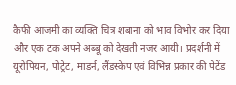कैफी आजमी का व्यक्ति चित्र शबाना को भाव विभोर कर दिया और एक टक अपने अब्बू को देखती नजर आयी। प्रदर्शनी में यूरोपियन, पोट्रेट, माडर्न, लैंडस्केप एवं विभिन्न प्रकार की पेटेंड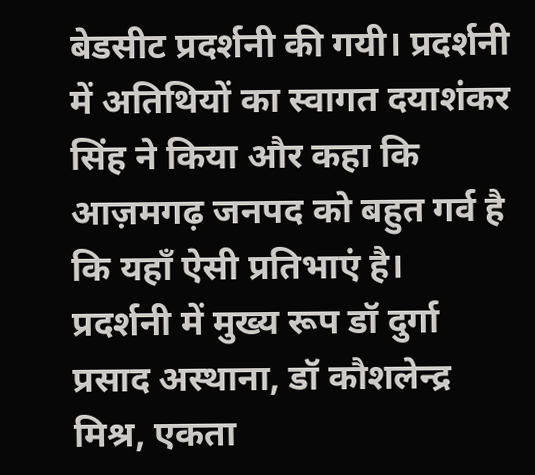बेडसीट प्रदर्शनी की गयी। प्रदर्शनी में अतिथियों का स्वागत दयाशंकर सिंह ने किया और कहा कि आज़मगढ़ जनपद को बहुत गर्व है कि यहाँ ऐसी प्रतिभाएं है।
प्रदर्शनी में मुख्य रूप डॉ दुर्गा प्रसाद अस्थाना, डॉ कौशलेन्द्र मिश्र, एकता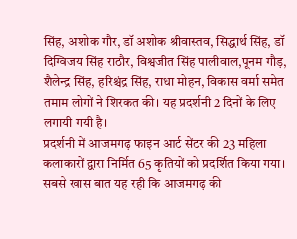सिंह, अशोक गौर, डॉ अशोक श्रीवास्तव, सिद्धार्थ सिंह, डॉ दिग्विजय सिंह राठौर, विश्वजीत सिंह पालीवाल,पूनम गौड़, शैलेन्द्र सिंह, हरिश्चंद्र सिंह, राधा मोहन, विकास वर्मा समेत तमाम लोगों ने शिरकत की। यह प्रदर्शनी 2 दिनों के लिए लगायी गयी है।
प्रदर्शनी में आजमगढ़ फाइन आर्ट सेंटर की 23 महिला कलाकारों द्वारा निर्मित 65 कृतियों को प्रदर्शित किया गया। सबसे खास बात यह रही कि आजमगढ़ की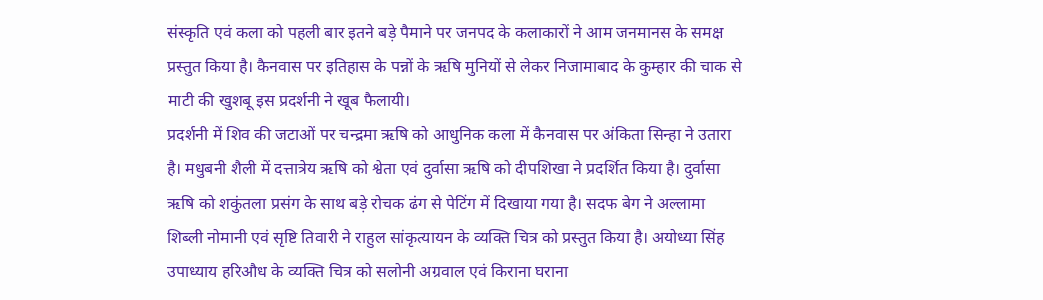संस्कृति एवं कला को पहली बार इतने बड़े पैमाने पर जनपद के कलाकारों ने आम जनमानस के समक्ष प्रस्तुत किया है। कैनवास पर इतिहास के पन्नों के ऋषि मुनियों से लेकर निजामाबाद के कुम्हार की चाक से माटी की खुशबू इस प्रदर्शनी ने खूब फैलायी।
प्रदर्शनी में शिव की जटाओं पर चन्द्रमा ऋषि को आधुनिक कला में कैनवास पर अंकिता सिन्हा ने उतारा है। मधुबनी शैली में दत्तात्रेय ऋषि को श्वेता एवं दुर्वासा ऋषि को दीपशिखा ने प्रदर्शित किया है। दुर्वासा ऋषि को शकुंतला प्रसंग के साथ बड़े रोचक ढंग से पेटिंग में दिखाया गया है। सदफ बेग ने अल्लामा शिब्ली नोमानी एवं सृष्टि तिवारी ने राहुल सांकृत्यायन के व्यक्ति चित्र को प्रस्तुत किया है। अयोध्या सिंह उपाध्याय हरिऔध के व्यक्ति चित्र को सलोनी अग्रवाल एवं किराना घराना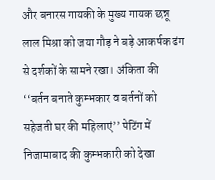और बनारस गायकी के मुख्य गायक छन्नू लाल मिश्रा को जया गौड़ ने बड़े आकर्षक ढंग से दर्शकों के सामने रखा। अंकिता की ‘‘बर्तन बनाते कुम्भकार व बर्तनों को सहेजती घर की महिलाएं’’ पेटिंग में निजामाबाद की कुम्भकारी को देखा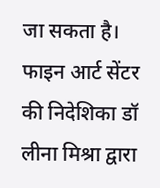जा सकता है।
फाइन आर्ट सेंटर की निदेशिका डॉ लीना मिश्रा द्वारा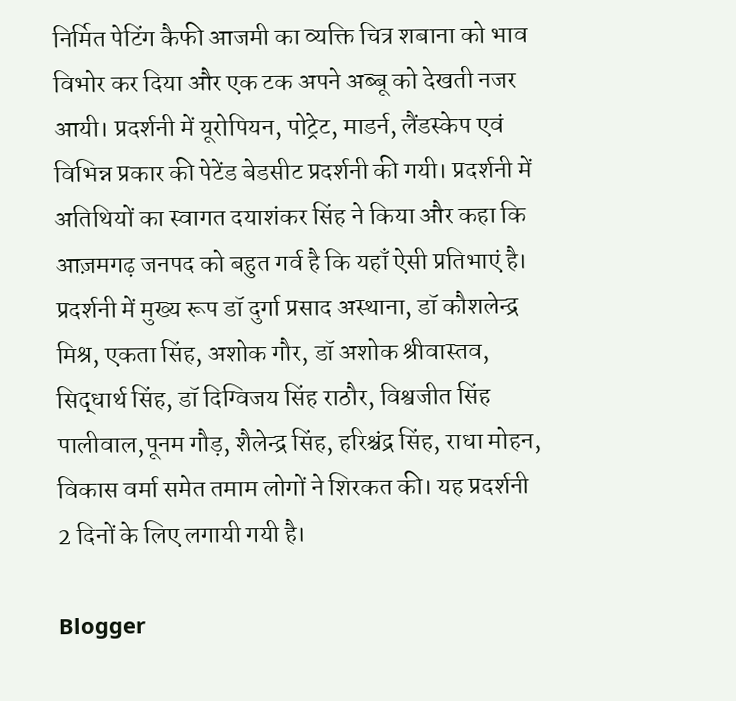निर्मित पेटिंग कैफी आजमी का व्यक्ति चित्र शबाना को भाव विभोर कर दिया और एक टक अपने अब्बू को देखती नजर आयी। प्रदर्शनी में यूरोपियन, पोट्रेट, माडर्न, लैंडस्केप एवं विभिन्न प्रकार की पेटेंड बेडसीट प्रदर्शनी की गयी। प्रदर्शनी में अतिथियों का स्वागत दयाशंकर सिंह ने किया और कहा कि आज़मगढ़ जनपद को बहुत गर्व है कि यहाँ ऐसी प्रतिभाएं है।
प्रदर्शनी में मुख्य रूप डॉ दुर्गा प्रसाद अस्थाना, डॉ कौशलेन्द्र मिश्र, एकता सिंह, अशोक गौर, डॉ अशोक श्रीवास्तव, सिद्धार्थ सिंह, डॉ दिग्विजय सिंह राठौर, विश्वजीत सिंह पालीवाल,पूनम गौड़, शैलेन्द्र सिंह, हरिश्चंद्र सिंह, राधा मोहन, विकास वर्मा समेत तमाम लोगों ने शिरकत की। यह प्रदर्शनी 2 दिनों के लिए लगायी गयी है।

Blogger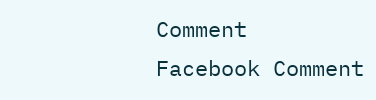Comment
Facebook Comment